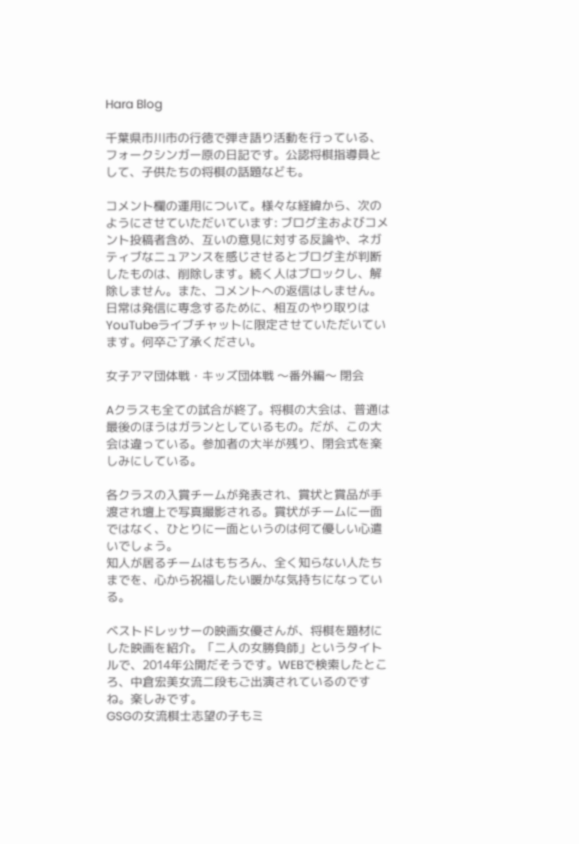Hara Blog

千葉県市川市の行徳で弾き語り活動を行っている、フォークシンガー原の日記です。公認将棋指導員として、子供たちの将棋の話題なども。

コメント欄の運用について。様々な経緯から、次のようにさせていただいています: ブログ主およびコメント投稿者含め、互いの意見に対する反論や、ネガティブなニュアンスを感じさせるとブログ主が判断したものは、削除します。続く人はブロックし、解除しません。また、コメントへの返信はしません。日常は発信に専念するために、相互のやり取りはYouTubeライブチャットに限定させていただいています。何卒ご了承ください。

女子アマ団体戦・キッズ団体戦 〜番外編〜 閉会

Aクラスも全ての試合が終了。将棋の大会は、普通は最後のほうはガランとしているもの。だが、この大会は違っている。参加者の大半が残り、閉会式を楽しみにしている。

各クラスの入賞チームが発表され、賞状と賞品が手渡され壇上で写真撮影される。賞状がチームに一面ではなく、ひとりに一面というのは何て優しい心遣いでしょう。
知人が居るチームはもちろん、全く知らない人たちまでを、心から祝福したい暖かな気持ちになっている。

ベストドレッサーの映画女優さんが、将棋を題材にした映画を紹介。「二人の女勝負師」というタイトルで、2014年公開だそうです。WEBで検索したところ、中倉宏美女流二段もご出演されているのですね。楽しみです。
GSGの女流棋士志望の子もミ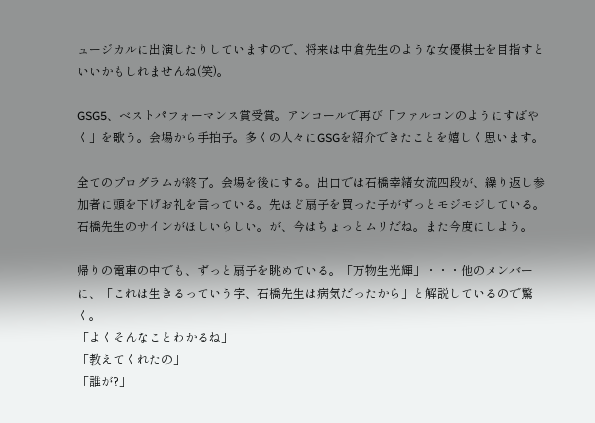ュージカルに出演したりしていますので、将来は中倉先生のような女優棋士を目指すといいかもしれませんね(笑)。

GSG5、ベストパフォーマンス賞受賞。アンコールで再び「ファルコンのようにすばやく」を歌う。会場から手拍子。多くの人々にGSGを紹介できたことを嬉しく思います。

全てのプログラムが終了。会場を後にする。出口では石橋幸緒女流四段が、繰り返し参加者に頭を下げお礼を言っている。先ほど扇子を買った子がずっとモジモジしている。石橋先生のサインがほしいらしい。が、今はちょっとムリだね。また今度にしよう。

帰りの電車の中でも、ずっと扇子を眺めている。「万物生光輝」・・・他のメンバーに、「これは生きるっていう字、石橋先生は病気だったから」と解説しているので驚く。
「よくそんなことわかるね」
「教えてくれたの」
「誰が?」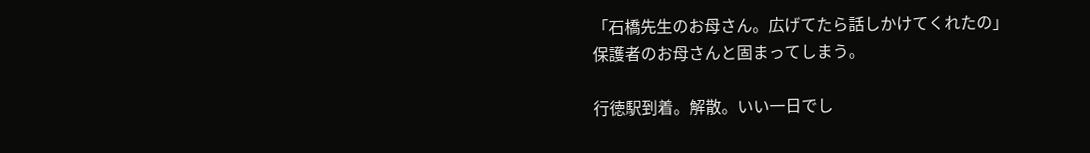「石橋先生のお母さん。広げてたら話しかけてくれたの」
保護者のお母さんと固まってしまう。

行徳駅到着。解散。いい一日でし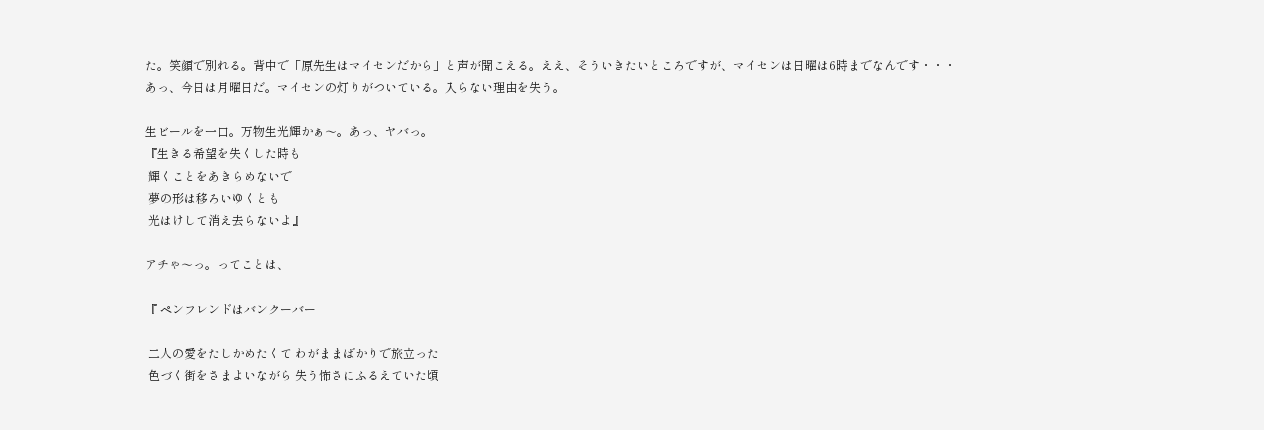た。笑顔で別れる。背中で「原先生はマイセンだから」と声が聞こえる。ええ、そういきたいところですが、マイセンは日曜は6時までなんです・・・あっ、今日は月曜日だ。マイセンの灯りがついている。入らない理由を失う。

生ビールを一口。万物生光輝かぁ〜。あっ、ヤバっ。
『生きる希望を失くした時も
 輝くことをあきらめないで
 夢の形は移ろいゆくとも
 光はけして消え去らないよ』

アチゃ〜っ。ってことは、

『 ペンフレンドはバンクーバー

 二人の愛をたしかめたくて わがままばかりで旅立った
 色づく街をさまよいながら 失う怖さにふるえていた頃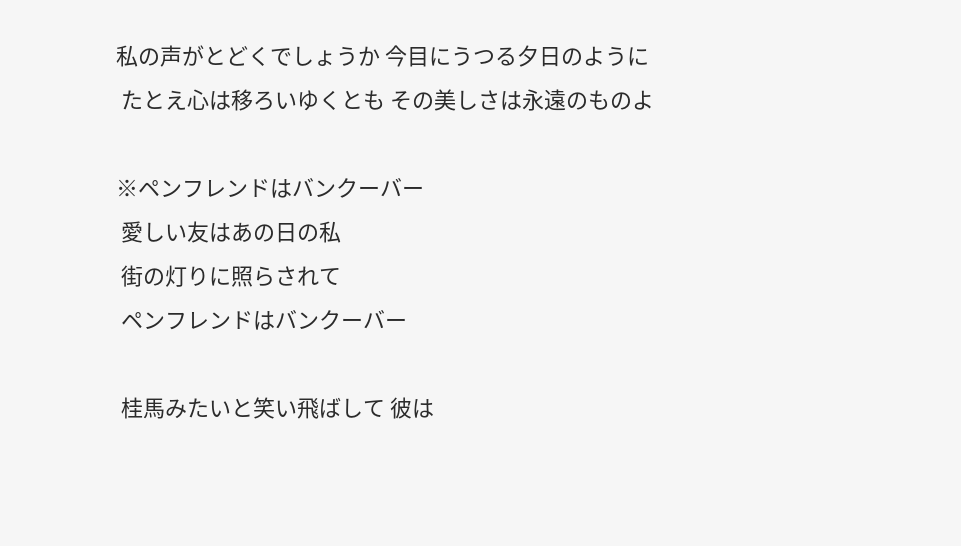私の声がとどくでしょうか 今目にうつる夕日のように
 たとえ心は移ろいゆくとも その美しさは永遠のものよ

※ペンフレンドはバンクーバー
 愛しい友はあの日の私
 街の灯りに照らされて
 ペンフレンドはバンクーバー

 桂馬みたいと笑い飛ばして 彼は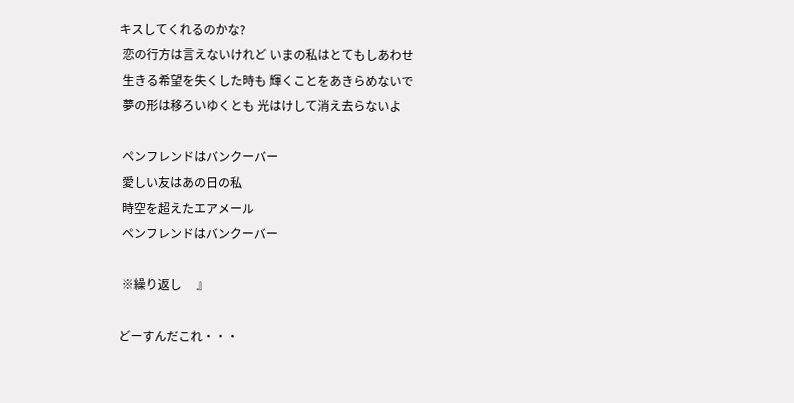キスしてくれるのかな?
 恋の行方は言えないけれど いまの私はとてもしあわせ
 生きる希望を失くした時も 輝くことをあきらめないで
 夢の形は移ろいゆくとも 光はけして消え去らないよ

 ペンフレンドはバンクーバー
 愛しい友はあの日の私
 時空を超えたエアメール
 ペンフレンドはバンクーバー

 ※繰り返し     』

どーすんだこれ・・・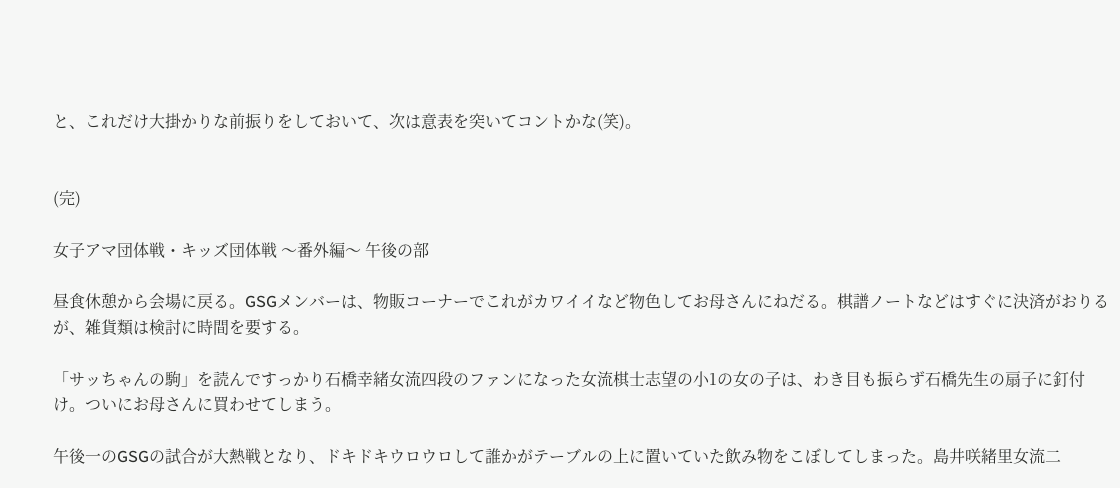と、これだけ大掛かりな前振りをしておいて、次は意表を突いてコントかな(笑)。


(完)

女子アマ団体戦・キッズ団体戦 〜番外編〜 午後の部

昼食休憩から会場に戻る。GSGメンバーは、物販コーナーでこれがカワイイなど物色してお母さんにねだる。棋譜ノートなどはすぐに決済がおりるが、雑貨類は検討に時間を要する。

「サッちゃんの駒」を読んですっかり石橋幸緒女流四段のファンになった女流棋士志望の小1の女の子は、わき目も振らず石橋先生の扇子に釘付け。ついにお母さんに買わせてしまう。

午後一のGSGの試合が大熱戦となり、ドキドキウロウロして誰かがテーブルの上に置いていた飲み物をこぼしてしまった。島井咲緒里女流二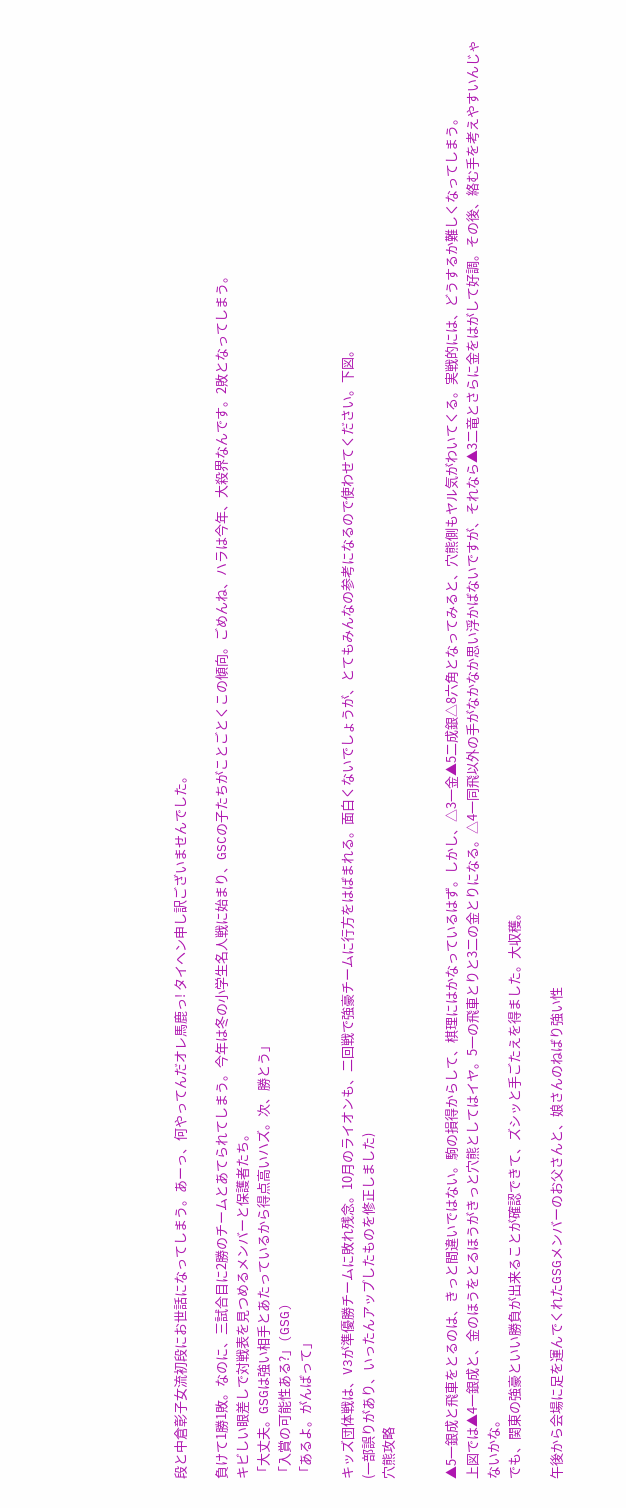段と中倉彰子女流初段にお世話になってしまう。あーっ、何やってんだオレ馬鹿っ! タイヘン申し訳ございませんでした。

負けて1勝1敗。なのに、三試合目に2勝のチームとあてられてしまう。今年は冬の小学生名人戦に始まり、GSCの子たちがことごとくこの傾向。ごめんね、ハラは今年、大殺界なんです。2敗となってしまう。
キビしい眼差しで対戦表を見つめるメンバーと保護者たち。
「大丈夫。GSGは強い相手とあたっているから得点高いハズ。次、勝とう」
「入賞の可能性ある?」(GSG)
「あるよ。がんばって」

キッズ団体戦は、V3が準優勝チームに敗れ残念。10月のライオンも、二回戦で強豪チームに行方をはばまれる。面白くないでしょうが、とてもみんなの参考になるので使わせてください。下図。
(一部誤りがあり、いったんアップしたものを修正しました)
穴熊攻略


▲5一銀成と飛車をとるのは、きっと間違いではない。駒の損得からして、棋理にはかなっているはず。しかし、△3一金▲5二成銀△8六角となってみると、穴熊側もヤル気がわいてくる。実戦的には、どうするか難しくなってしまう。
上図では▲4一銀成と、金のほうをとるほうがきっと穴熊としてはイヤ。5一の飛車とりと3二の金とりになる。△4一同飛以外の手がなかなか思い浮かばないですが、それなら▲3二竜とさらに金をはがして好調。その後、絡む手を考えやすいんじゃないかな。
でも、関東の強豪といい勝負が出来ることが確認できて、ズシッと手ごたえを得ました。大収穫。

午後から会場に足を運んでくれたGSGメンバーのお父さんと、娘さんのねばり強い性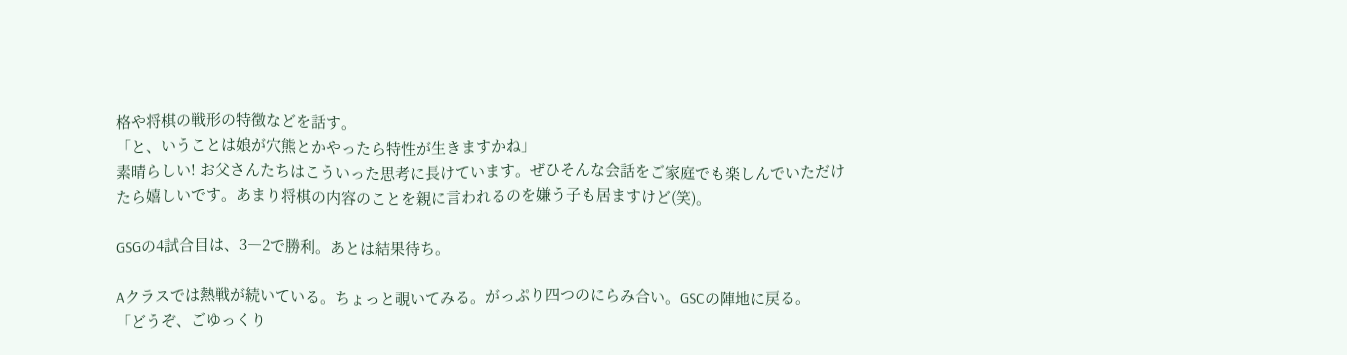格や将棋の戦形の特徴などを話す。
「と、いうことは娘が穴熊とかやったら特性が生きますかね」
素晴らしい! お父さんたちはこういった思考に長けています。ぜひそんな会話をご家庭でも楽しんでいただけたら嬉しいです。あまり将棋の内容のことを親に言われるのを嫌う子も居ますけど(笑)。

GSGの4試合目は、3―2で勝利。あとは結果待ち。

Aクラスでは熱戦が続いている。ちょっと覗いてみる。がっぷり四つのにらみ合い。GSCの陣地に戻る。
「どうぞ、ごゆっくり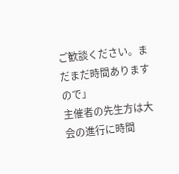ご歓談ください。まだまだ時間ありますので」
主催者の先生方は大会の進行に時間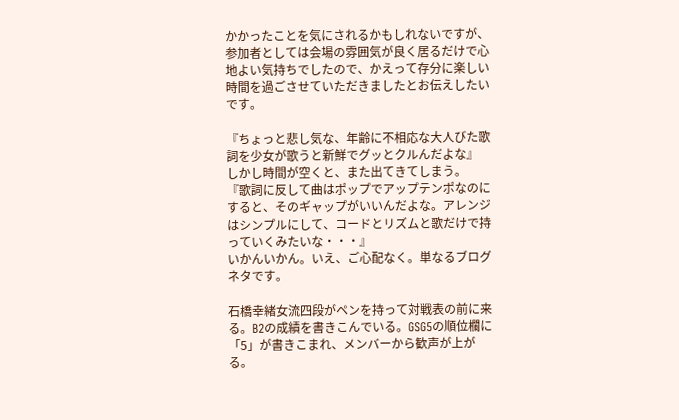かかったことを気にされるかもしれないですが、参加者としては会場の雰囲気が良く居るだけで心地よい気持ちでしたので、かえって存分に楽しい時間を過ごさせていただきましたとお伝えしたいです。

『ちょっと悲し気な、年齢に不相応な大人びた歌詞を少女が歌うと新鮮でグッとクルんだよな』
しかし時間が空くと、また出てきてしまう。
『歌詞に反して曲はポップでアップテンポなのにすると、そのギャップがいいんだよな。アレンジはシンプルにして、コードとリズムと歌だけで持っていくみたいな・・・』
いかんいかん。いえ、ご心配なく。単なるブログネタです。

石橋幸緒女流四段がペンを持って対戦表の前に来る。B2の成績を書きこんでいる。GSG5の順位欄に「5」が書きこまれ、メンバーから歓声が上がる。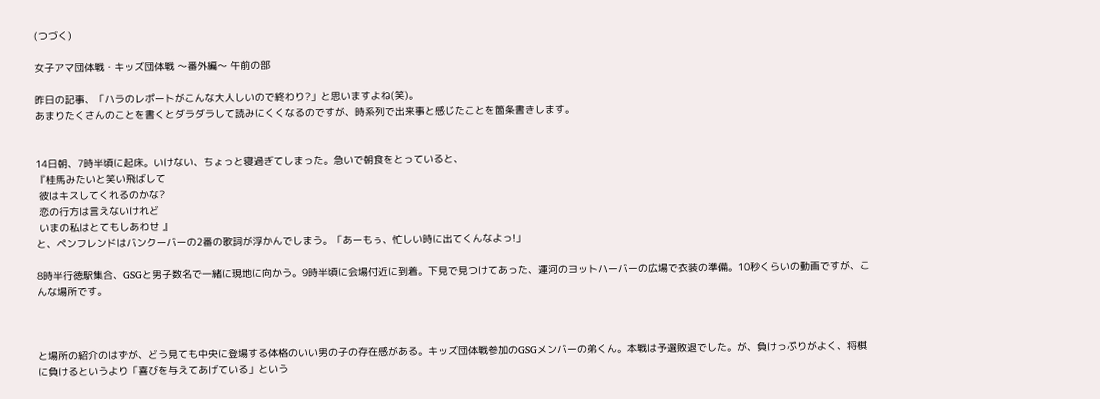(つづく)

女子アマ団体戦・キッズ団体戦 〜番外編〜 午前の部

昨日の記事、「ハラのレポートがこんな大人しいので終わり?」と思いますよね(笑)。
あまりたくさんのことを書くとダラダラして読みにくくなるのですが、時系列で出来事と感じたことを箇条書きします。


14日朝、7時半頃に起床。いけない、ちょっと寝過ぎてしまった。急いで朝食をとっていると、
『桂馬みたいと笑い飛ばして
 彼はキスしてくれるのかな?
 恋の行方は言えないけれど
 いまの私はとてもしあわせ 』
と、ペンフレンドはバンクーバーの2番の歌詞が浮かんでしまう。「あーもぅ、忙しい時に出てくんなよっ!」

8時半行徳駅集合、GSGと男子数名で一緒に現地に向かう。9時半頃に会場付近に到着。下見で見つけてあった、運河のヨットハーバーの広場で衣装の準備。10秒くらいの動画ですが、こんな場所です。



と場所の紹介のはずが、どう見ても中央に登場する体格のいい男の子の存在感がある。キッズ団体戦参加のGSGメンバーの弟くん。本戦は予選敗退でした。が、負けっぷりがよく、将棋に負けるというより「喜びを与えてあげている」という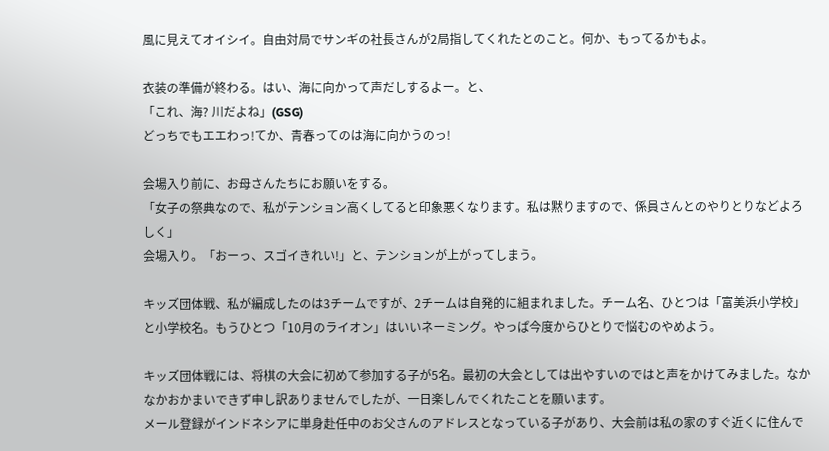風に見えてオイシイ。自由対局でサンギの社長さんが2局指してくれたとのこと。何か、もってるかもよ。

衣装の準備が終わる。はい、海に向かって声だしするよー。と、
「これ、海? 川だよね」(GSG)
どっちでもエエわっ!てか、青春ってのは海に向かうのっ!

会場入り前に、お母さんたちにお願いをする。
「女子の祭典なので、私がテンション高くしてると印象悪くなります。私は黙りますので、係員さんとのやりとりなどよろしく」
会場入り。「おーっ、スゴイきれい!」と、テンションが上がってしまう。

キッズ団体戦、私が編成したのは3チームですが、2チームは自発的に組まれました。チーム名、ひとつは「富美浜小学校」と小学校名。もうひとつ「10月のライオン」はいいネーミング。やっぱ今度からひとりで悩むのやめよう。

キッズ団体戦には、将棋の大会に初めて参加する子が5名。最初の大会としては出やすいのではと声をかけてみました。なかなかおかまいできず申し訳ありませんでしたが、一日楽しんでくれたことを願います。
メール登録がインドネシアに単身赴任中のお父さんのアドレスとなっている子があり、大会前は私の家のすぐ近くに住んで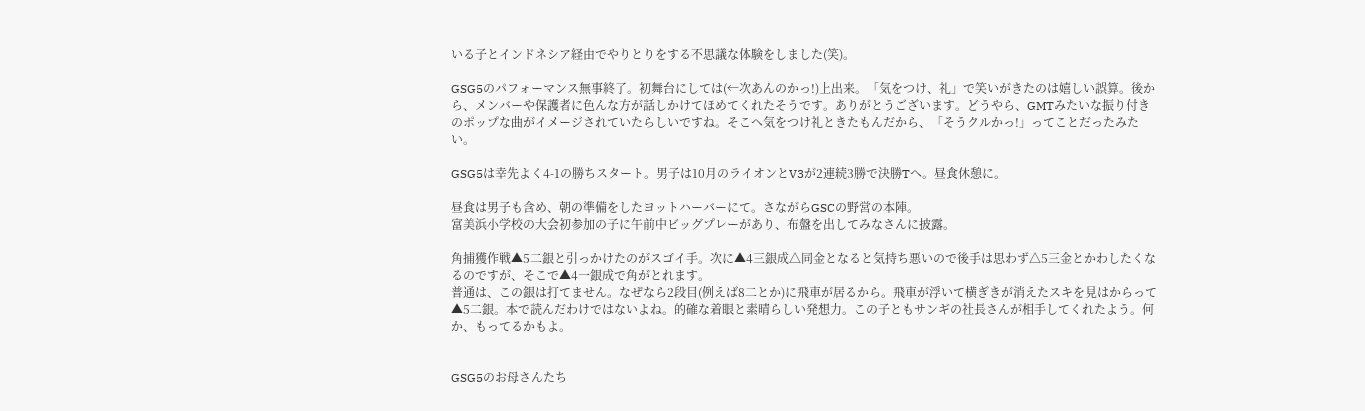いる子とインドネシア経由でやりとりをする不思議な体験をしました(笑)。

GSG5のパフォーマンス無事終了。初舞台にしては(←次あんのかっ!)上出来。「気をつけ、礼」で笑いがきたのは嬉しい誤算。後から、メンバーや保護者に色んな方が話しかけてほめてくれたそうです。ありがとうございます。どうやら、GMTみたいな振り付きのポップな曲がイメージされていたらしいですね。そこへ気をつけ礼ときたもんだから、「そうクルかっ!」ってことだったみたい。

GSG5は幸先よく4-1の勝ちスタート。男子は10月のライオンとV3が2連続3勝で決勝Tへ。昼食休憩に。

昼食は男子も含め、朝の準備をしたヨットハーバーにて。さながらGSCの野営の本陣。
富美浜小学校の大会初参加の子に午前中ビッグプレーがあり、布盤を出してみなさんに披露。

角捕獲作戦▲5二銀と引っかけたのがスゴイ手。次に▲4三銀成△同金となると気持ち悪いので後手は思わず△5三金とかわしたくなるのですが、そこで▲4一銀成で角がとれます。
普通は、この銀は打てません。なぜなら2段目(例えば8二とか)に飛車が居るから。飛車が浮いて横ぎきが消えたスキを見はからって▲5二銀。本で読んだわけではないよね。的確な着眼と素晴らしい発想力。この子ともサンギの社長さんが相手してくれたよう。何か、もってるかもよ。


GSG5のお母さんたち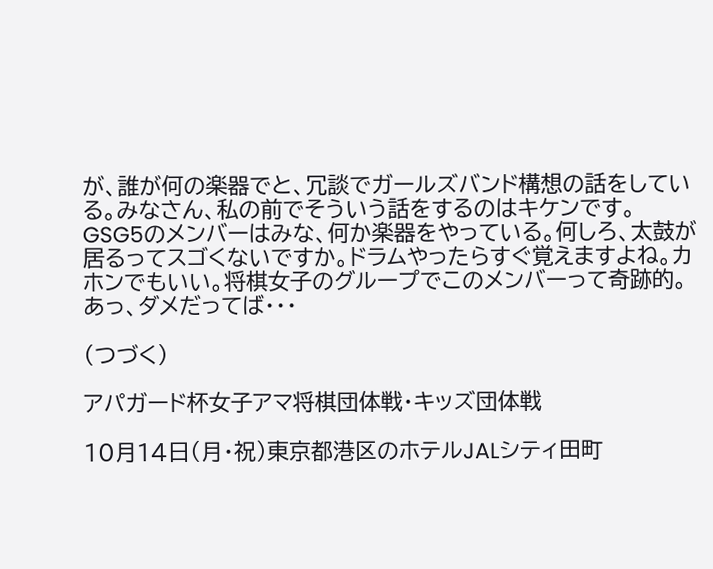が、誰が何の楽器でと、冗談でガールズバンド構想の話をしている。みなさん、私の前でそういう話をするのはキケンです。
GSG5のメンバーはみな、何か楽器をやっている。何しろ、太鼓が居るってスゴくないですか。ドラムやったらすぐ覚えますよね。カホンでもいい。将棋女子のグループでこのメンバーって奇跡的。
あっ、ダメだってば・・・

(つづく)

アパガード杯女子アマ将棋団体戦・キッズ団体戦

10月14日(月・祝)東京都港区のホテルJALシティ田町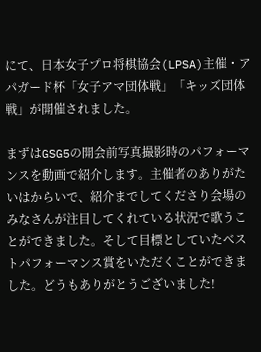にて、日本女子プロ将棋協会(LPSA)主催・アパガード杯「女子アマ団体戦」「キッズ団体戦」が開催されました。

まずはGSG5の開会前写真撮影時のパフォーマンスを動画で紹介します。主催者のありがたいはからいで、紹介までしてくださり会場のみなさんが注目してくれている状況で歌うことができました。そして目標としていたベストパフォーマンス賞をいただくことができました。どうもありがとうございました!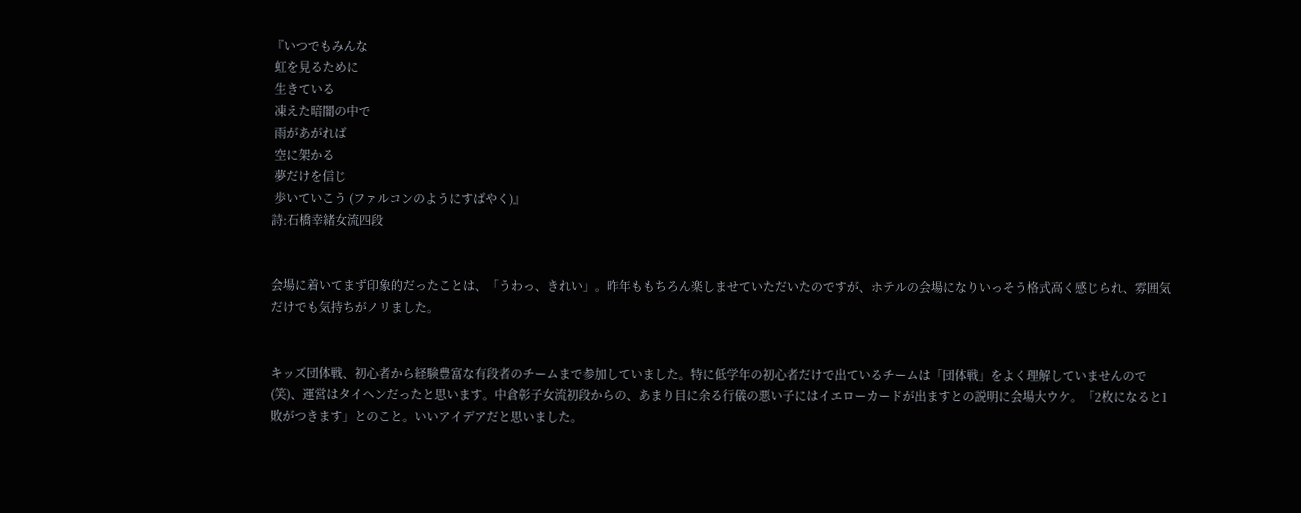『いつでもみんな
 虹を見るために
 生きている
 凍えた暗闇の中で
 雨があがれば
 空に架かる
 夢だけを信じ
 歩いていこう (ファルコンのようにすばやく)』
詩:石橋幸緒女流四段


会場に着いてまず印象的だったことは、「うわっ、きれい」。昨年ももちろん楽しませていただいたのですが、ホテルの会場になりいっそう格式高く感じられ、雰囲気だけでも気持ちがノリました。


キッズ団体戦、初心者から経験豊富な有段者のチームまで参加していました。特に低学年の初心者だけで出ているチームは「団体戦」をよく理解していませんので(笑)、運営はタイヘンだったと思います。中倉彰子女流初段からの、あまり目に余る行儀の悪い子にはイエローカードが出ますとの説明に会場大ウケ。「2枚になると1敗がつきます」とのこと。いいアイデアだと思いました。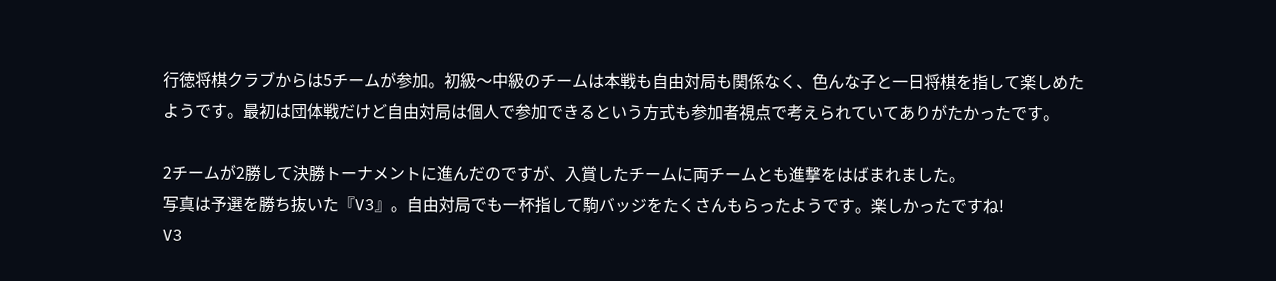行徳将棋クラブからは5チームが参加。初級〜中級のチームは本戦も自由対局も関係なく、色んな子と一日将棋を指して楽しめたようです。最初は団体戦だけど自由対局は個人で参加できるという方式も参加者視点で考えられていてありがたかったです。

2チームが2勝して決勝トーナメントに進んだのですが、入賞したチームに両チームとも進撃をはばまれました。
写真は予選を勝ち抜いた『V3』。自由対局でも一杯指して駒バッジをたくさんもらったようです。楽しかったですね!
V3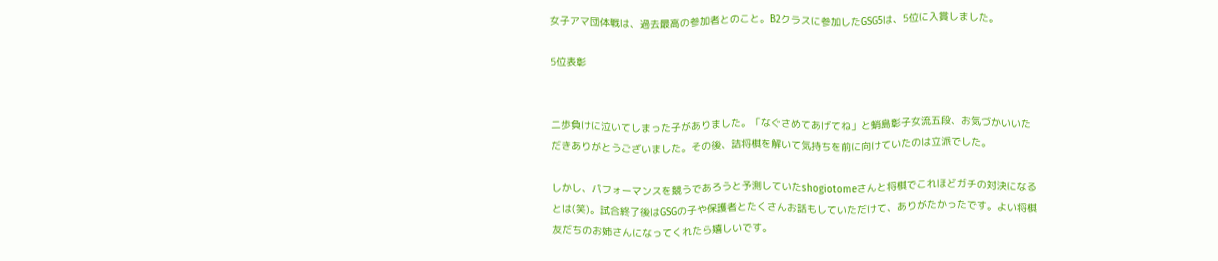女子アマ団体戦は、過去最高の参加者とのこと。B2クラスに参加したGSG5は、5位に入賞しました。

5位表彰


二歩負けに泣いてしまった子がありました。「なぐさめてあげてね」と蛸島彰子女流五段、お気づかいいただきありがとうございました。その後、詰将棋を解いて気持ちを前に向けていたのは立派でした。

しかし、パフォーマンスを競うであろうと予測していたshogiotomeさんと将棋でこれほどガチの対決になるとは(笑)。試合終了後はGSGの子や保護者とたくさんお話もしていただけて、ありがたかったです。よい将棋友だちのお姉さんになってくれたら嬉しいです。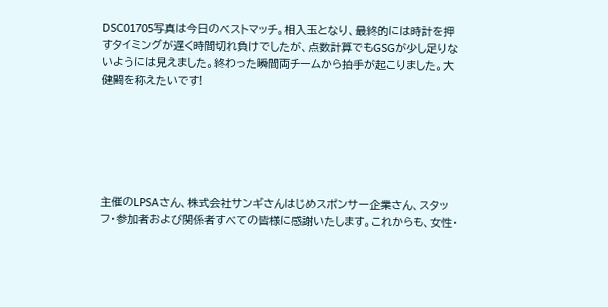DSC01705写真は今日のベストマッチ。相入玉となり、最終的には時計を押すタイミングが遅く時間切れ負けでしたが、点数計算でもGSGが少し足りないようには見えました。終わった瞬間両チームから拍手が起こりました。大健闘を称えたいです!






主催のLPSAさん、株式会社サンギさんはじめスポンサー企業さん、スタッフ・参加者および関係者すべての皆様に感謝いたします。これからも、女性・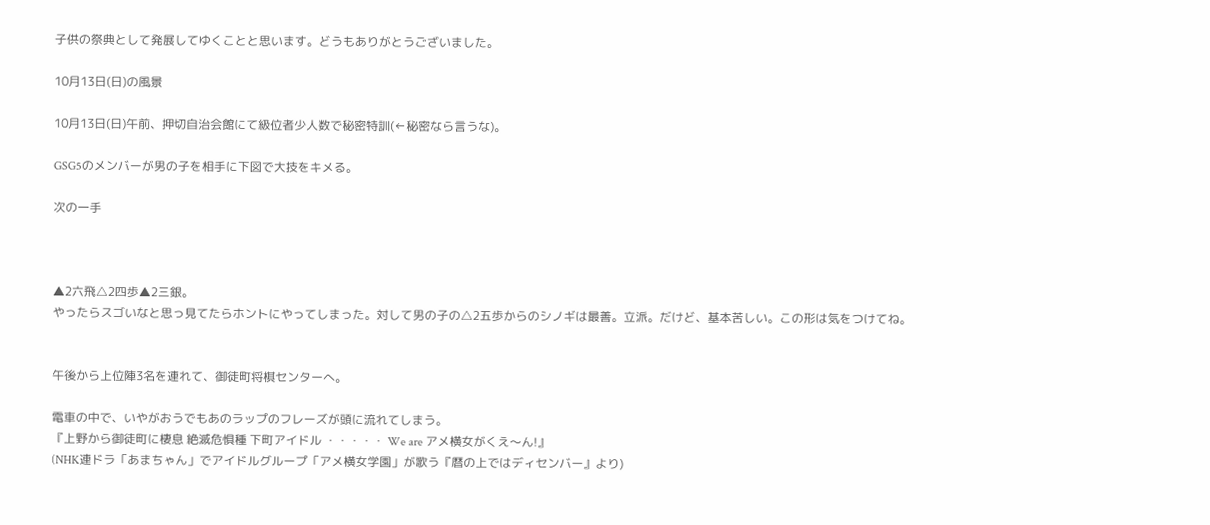子供の祭典として発展してゆくことと思います。どうもありがとうございました。

10月13日(日)の風景

10月13日(日)午前、押切自治会館にて級位者少人数で秘密特訓(←秘密なら言うな)。

GSG5のメンバーが男の子を相手に下図で大技をキメる。

次の一手



▲2六飛△2四歩▲2三銀。
やったらスゴいなと思っ見てたらホントにやってしまった。対して男の子の△2五歩からのシノギは最善。立派。だけど、基本苦しい。この形は気をつけてね。


午後から上位陣3名を連れて、御徒町将棋センターへ。

電車の中で、いやがおうでもあのラップのフレーズが頭に流れてしまう。
『上野から御徒町に棲息 絶滅危惧種 下町アイドル ・・・・・ We are アメ横女がくえ〜ん!』
(NHK連ドラ「あまちゃん」でアイドルグループ「アメ横女学園」が歌う『暦の上ではディセンバー』より)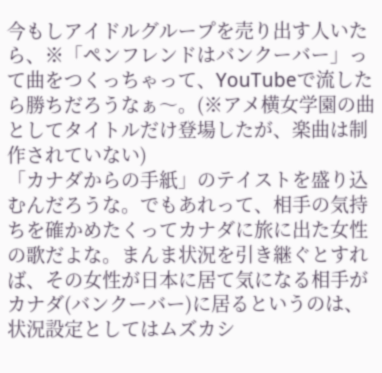今もしアイドルグループを売り出す人いたら、※「ペンフレンドはバンクーバー」って曲をつくっちゃって、YouTubeで流したら勝ちだろうなぁ〜。(※アメ横女学園の曲としてタイトルだけ登場したが、楽曲は制作されていない)
「カナダからの手紙」のテイストを盛り込むんだろうな。でもあれって、相手の気持ちを確かめたくってカナダに旅に出た女性の歌だよな。まんま状況を引き継ぐとすれば、その女性が日本に居て気になる相手がカナダ(バンクーバー)に居るというのは、状況設定としてはムズカシ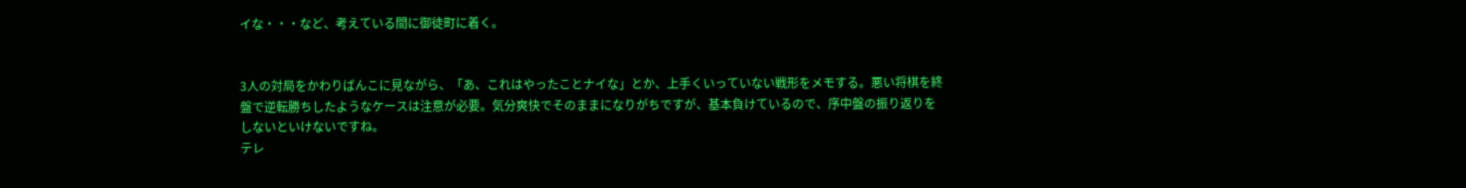イな・・・など、考えている間に御徒町に着く。


3人の対局をかわりばんこに見ながら、「あ、これはやったことナイな」とか、上手くいっていない戦形をメモする。悪い将棋を終盤で逆転勝ちしたようなケースは注意が必要。気分爽快でそのままになりがちですが、基本負けているので、序中盤の振り返りをしないといけないですね。
テレ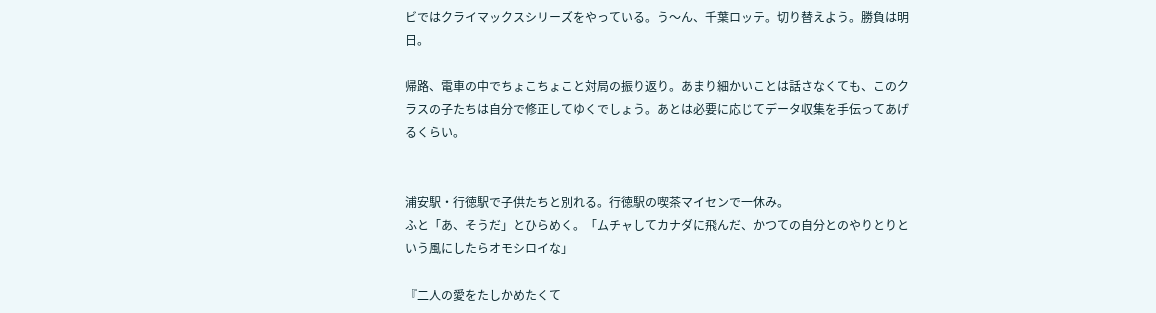ビではクライマックスシリーズをやっている。う〜ん、千葉ロッテ。切り替えよう。勝負は明日。

帰路、電車の中でちょこちょこと対局の振り返り。あまり細かいことは話さなくても、このクラスの子たちは自分で修正してゆくでしょう。あとは必要に応じてデータ収集を手伝ってあげるくらい。


浦安駅・行徳駅で子供たちと別れる。行徳駅の喫茶マイセンで一休み。
ふと「あ、そうだ」とひらめく。「ムチャしてカナダに飛んだ、かつての自分とのやりとりという風にしたらオモシロイな」

『二人の愛をたしかめたくて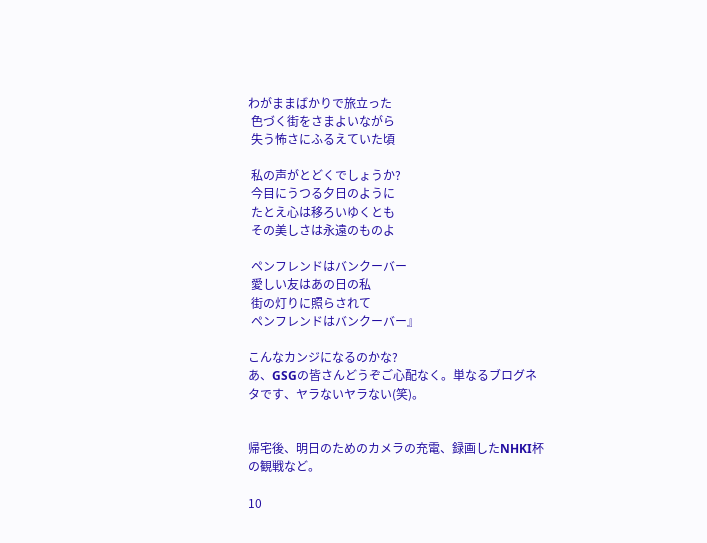わがままばかりで旅立った
 色づく街をさまよいながら
 失う怖さにふるえていた頃

 私の声がとどくでしょうか?
 今目にうつる夕日のように
 たとえ心は移ろいゆくとも
 その美しさは永遠のものよ

 ペンフレンドはバンクーバー
 愛しい友はあの日の私
 街の灯りに照らされて
 ペンフレンドはバンクーバー』

こんなカンジになるのかな?
あ、GSGの皆さんどうぞご心配なく。単なるブログネタです、ヤラないヤラない(笑)。


帰宅後、明日のためのカメラの充電、録画したNHKI杯の観戦など。

10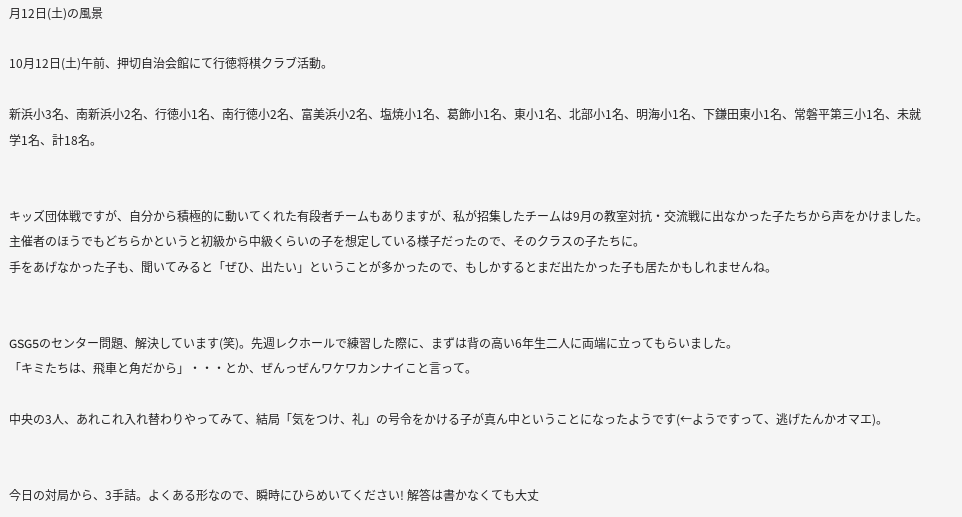月12日(土)の風景

10月12日(土)午前、押切自治会館にて行徳将棋クラブ活動。

新浜小3名、南新浜小2名、行徳小1名、南行徳小2名、富美浜小2名、塩焼小1名、葛飾小1名、東小1名、北部小1名、明海小1名、下鎌田東小1名、常磐平第三小1名、未就学1名、計18名。


キッズ団体戦ですが、自分から積極的に動いてくれた有段者チームもありますが、私が招集したチームは9月の教室対抗・交流戦に出なかった子たちから声をかけました。主催者のほうでもどちらかというと初級から中級くらいの子を想定している様子だったので、そのクラスの子たちに。
手をあげなかった子も、聞いてみると「ぜひ、出たい」ということが多かったので、もしかするとまだ出たかった子も居たかもしれませんね。


GSG5のセンター問題、解決しています(笑)。先週レクホールで練習した際に、まずは背の高い6年生二人に両端に立ってもらいました。
「キミたちは、飛車と角だから」・・・とか、ぜんっぜんワケワカンナイこと言って。

中央の3人、あれこれ入れ替わりやってみて、結局「気をつけ、礼」の号令をかける子が真ん中ということになったようです(←ようですって、逃げたんかオマエ)。


今日の対局から、3手詰。よくある形なので、瞬時にひらめいてください! 解答は書かなくても大丈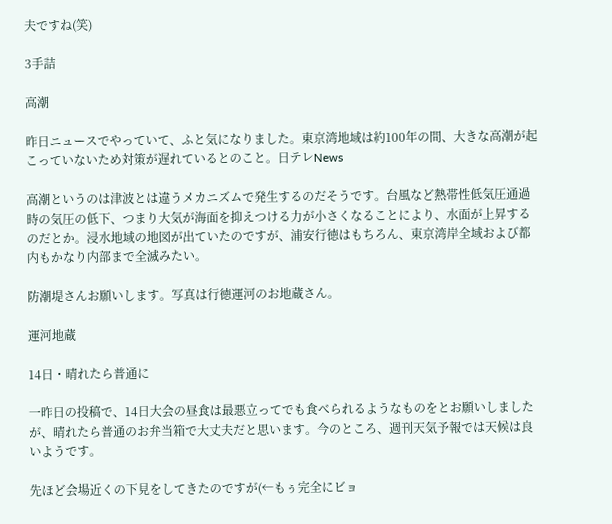夫ですね(笑)

3手詰

高潮

昨日ニュースでやっていて、ふと気になりました。東京湾地域は約100年の間、大きな高潮が起こっていないため対策が遅れているとのこと。日テレNews

高潮というのは津波とは違うメカニズムで発生するのだそうです。台風など熱帯性低気圧通過時の気圧の低下、つまり大気が海面を抑えつける力が小さくなることにより、水面が上昇するのだとか。浸水地域の地図が出ていたのですが、浦安行徳はもちろん、東京湾岸全域および都内もかなり内部まで全滅みたい。

防潮堤さんお願いします。写真は行徳運河のお地蔵さん。

運河地蔵

14日・晴れたら普通に

一昨日の投稿で、14日大会の昼食は最悪立ってでも食べられるようなものをとお願いしましたが、晴れたら普通のお弁当箱で大丈夫だと思います。今のところ、週刊天気予報では天候は良いようです。

先ほど会場近くの下見をしてきたのですが(←もぅ完全にビョ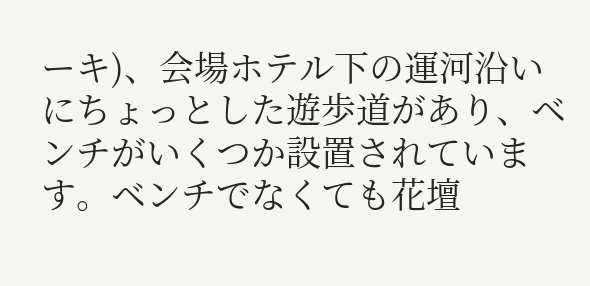ーキ)、会場ホテル下の運河沿いにちょっとした遊歩道があり、ベンチがいくつか設置されています。ベンチでなくても花壇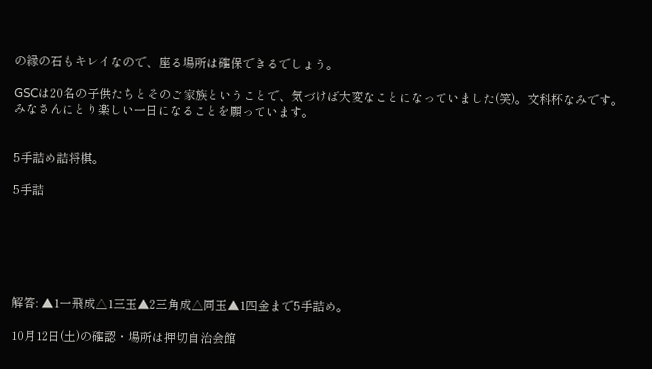の縁の石もキレイなので、座る場所は確保できるでしょう。

GSCは20名の子供たちとそのご家族ということで、気づけば大変なことになっていました(笑)。文科杯なみです。
みなさんにとり楽しい一日になることを願っています。


5手詰め詰将棋。

5手詰






解答: ▲1一飛成△1三玉▲2三角成△同玉▲1四金まで5手詰め。

10月12日(土)の確認・場所は押切自治会館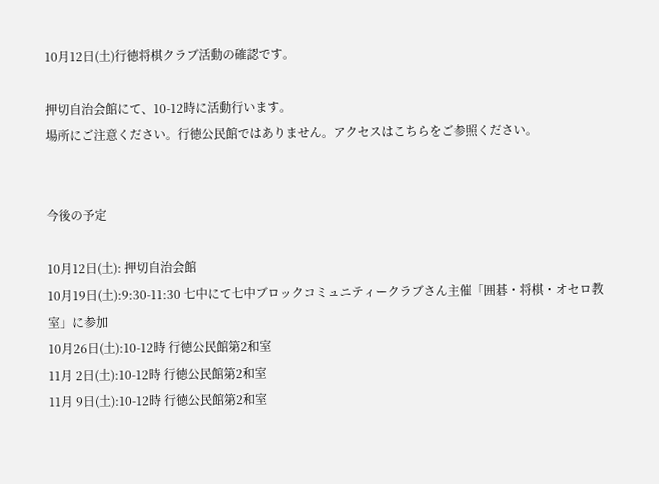10月12日(土)行徳将棋クラブ活動の確認です。

押切自治会館にて、10-12時に活動行います。
場所にご注意ください。行徳公民館ではありません。アクセスはこちらをご参照ください。


今後の予定

10月12日(土): 押切自治会館
10月19日(土):9:30-11:30 七中にて七中ブロックコミュニティークラブさん主催「囲碁・将棋・オセロ教室」に参加
10月26日(土):10-12時 行徳公民館第2和室
11月 2日(土):10-12時 行徳公民館第2和室
11月 9日(土):10-12時 行徳公民館第2和室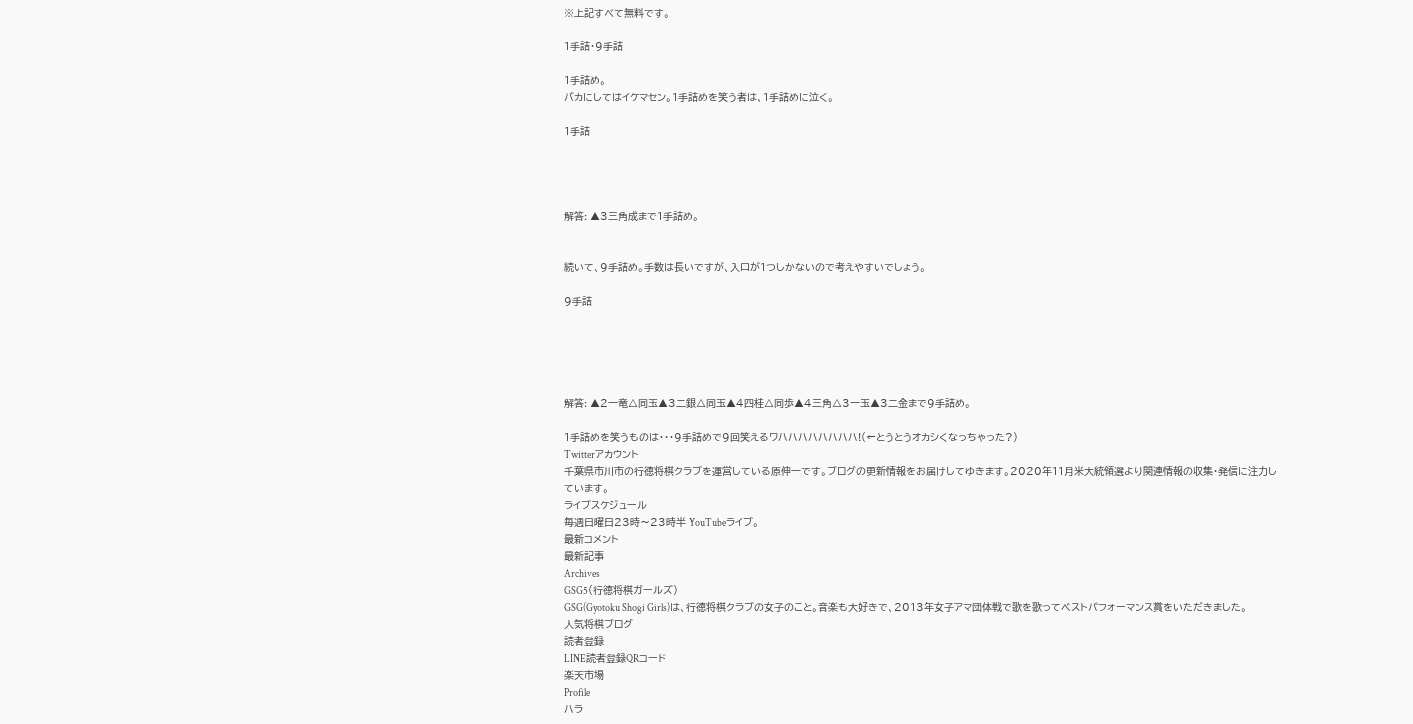※上記すべて無料です。

1手詰・9手詰

1手詰め。
バカにしてはイケマセン。1手詰めを笑う者は、1手詰めに泣く。

1手詰




解答: ▲3三角成まで1手詰め。


続いて、9手詰め。手数は長いですが、入口が1つしかないので考えやすいでしょう。

9手詰





解答: ▲2一竜△同玉▲3二銀△同玉▲4四桂△同歩▲4三角△3一玉▲3二金まで9手詰め。

1手詰めを笑うものは・・・9手詰めで9回笑えるワハハハハハハハハ!(←とうとうオカシくなっちゃった?)
Twitterアカウント
千葉県市川市の行徳将棋クラブを運営している原伸一です。ブログの更新情報をお届けしてゆきます。2020年11月米大統領選より関連情報の収集・発信に注力しています。
ライブスケジュール
毎週日曜日23時〜23時半 YouTubeライブ。
最新コメント
最新記事
Archives
GSG5(行徳将棋ガールズ)
GSG(Gyotoku Shogi Girls)は、行徳将棋クラブの女子のこと。音楽も大好きで、2013年女子アマ団体戦で歌を歌ってベストパフォーマンス賞をいただきました。
人気将棋ブログ
読者登録
LINE読者登録QRコード
楽天市場
Profile
ハラ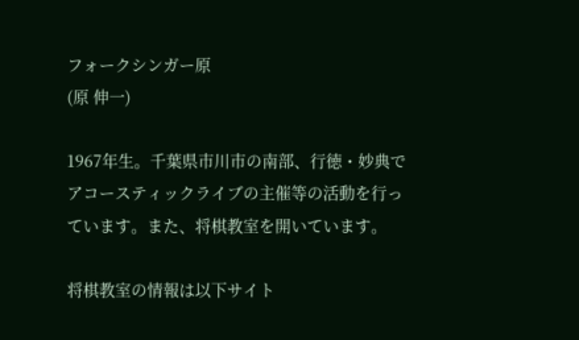フォークシンガー原
(原 伸一)

1967年生。千葉県市川市の南部、行徳・妙典でアコースティックライブの主催等の活動を行っています。また、将棋教室を開いています。

将棋教室の情報は以下サイト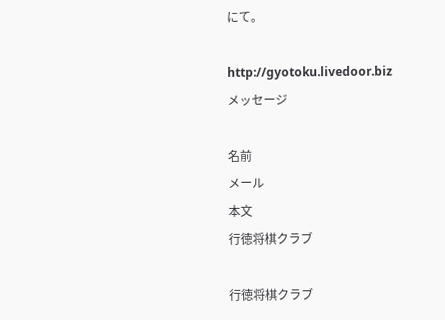にて。

http://gyotoku.livedoor.biz
メッセージ

名前
メール
本文
行徳将棋クラブ

行徳将棋クラブ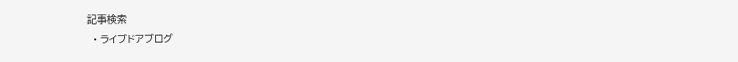記事検索
  • ライブドアブログ